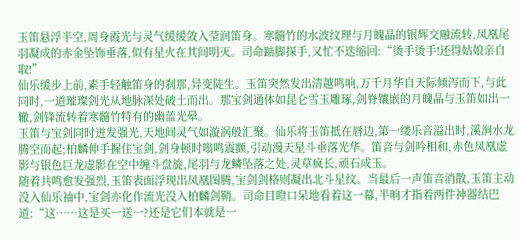玉笛悬浮半空,周身霞光与灵气缓缓敛入莹润笛身。寒髓竹的水波纹理与月魄晶的银辉交融流转,凤凰尾羽凝成的赤金坠饰垂落,似有星火在其间明灭。司命踮脚探手,又忙不迭缩回:“烫手烫手!还得姑娘亲自取!”
仙乐缓步上前,素手轻触笛身的刹那,异变陡生。玉笛突然发出清越鸣响,万千月华自天际倾泻而下,与此同时,一道璀璨剑光从地脉深处破土而出。那宝剑通体如昆仑雪玉雕琢,剑脊镶嵌的月魄晶与玉笛如出一辙,剑锋流转着寒髓竹特有的幽蓝光晕。
玉笛与宝剑同时迸发强光,天地间灵气如漩涡般汇聚。仙乐将玉笛抵在唇边,第一缕乐音溢出时,溪涧水龙腾空而起;柏麟伸手握住宝剑,剑身顿时嗡鸣震颤,引动漫天星斗垂落光华。笛音与剑吟相和,赤色凤凰虚影与银色巨龙虚影在空中缠斗盘旋,尾羽与龙鳞坠落之处,灵草疯长,顽石成玉。
随着共鸣愈发强烈,玉笛表面浮现出凤凰图腾,宝剑剑格则凝出北斗星纹。当最后一声笛音消散,玉笛主动没入仙乐袖中,宝剑亦化作流光没入柏麟剑鞘。司命目瞪口呆地看着这一幕,半晌才指着两件神器结巴道:“这……这是买一送一?还是它们本就是一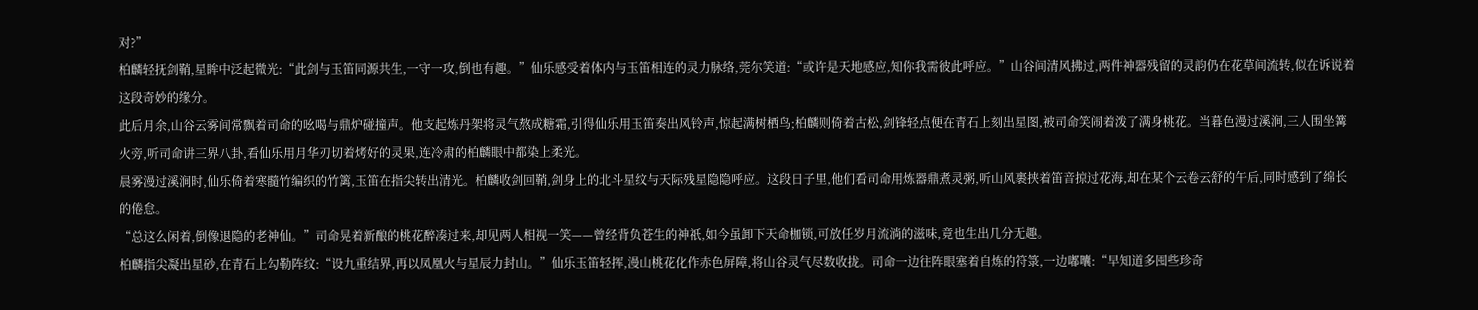对?”
柏麟轻抚剑鞘,星眸中泛起微光:“此剑与玉笛同源共生,一守一攻,倒也有趣。”仙乐感受着体内与玉笛相连的灵力脉络,莞尔笑道:“或许是天地感应,知你我需彼此呼应。”山谷间清风拂过,两件神器残留的灵韵仍在花草间流转,似在诉说着这段奇妙的缘分。
此后月余,山谷云雾间常飘着司命的吆喝与鼎炉碰撞声。他支起炼丹架将灵气熬成糖霜,引得仙乐用玉笛奏出风铃声,惊起满树栖鸟;柏麟则倚着古松,剑锋轻点便在青石上刻出星图,被司命笑闹着泼了满身桃花。当暮色漫过溪涧,三人围坐篝火旁,听司命讲三界八卦,看仙乐用月华刃切着烤好的灵果,连冷肃的柏麟眼中都染上柔光。
晨雾漫过溪涧时,仙乐倚着寒髓竹编织的竹篱,玉笛在指尖转出清光。柏麟收剑回鞘,剑身上的北斗星纹与天际残星隐隐呼应。这段日子里,他们看司命用炼器鼎煮灵粥,听山风裹挟着笛音掠过花海,却在某个云卷云舒的午后,同时感到了绵长的倦怠。
“总这么闲着,倒像退隐的老神仙。”司命晃着新酿的桃花醉凑过来,却见两人相视一笑——曾经背负苍生的神祇,如今虽卸下天命枷锁,可放任岁月流淌的滋味,竟也生出几分无趣。
柏麟指尖凝出星砂,在青石上勾勒阵纹:“设九重结界,再以凤凰火与星辰力封山。”仙乐玉笛轻挥,漫山桃花化作赤色屏障,将山谷灵气尽数收拢。司命一边往阵眼塞着自炼的符箓,一边嘟囔:“早知道多囤些珍奇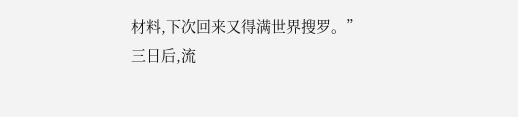材料,下次回来又得满世界搜罗。”
三日后,流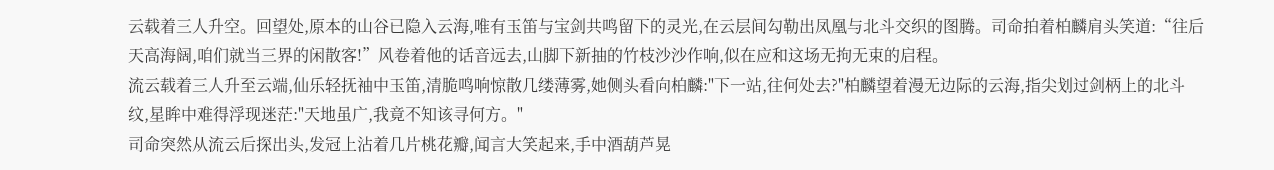云载着三人升空。回望处,原本的山谷已隐入云海,唯有玉笛与宝剑共鸣留下的灵光,在云层间勾勒出凤凰与北斗交织的图腾。司命拍着柏麟肩头笑道:“往后天高海阔,咱们就当三界的闲散客!”风卷着他的话音远去,山脚下新抽的竹枝沙沙作响,似在应和这场无拘无束的启程。
流云载着三人升至云端,仙乐轻抚袖中玉笛,清脆鸣响惊散几缕薄雾,她侧头看向柏麟:"下一站,往何处去?"柏麟望着漫无边际的云海,指尖划过剑柄上的北斗纹,星眸中难得浮现迷茫:"天地虽广,我竟不知该寻何方。"
司命突然从流云后探出头,发冠上沾着几片桃花瓣,闻言大笑起来,手中酒葫芦晃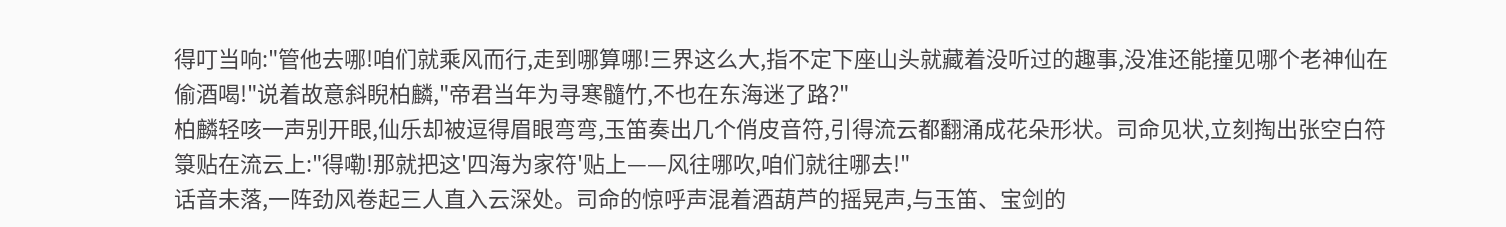得叮当响:"管他去哪!咱们就乘风而行,走到哪算哪!三界这么大,指不定下座山头就藏着没听过的趣事,没准还能撞见哪个老神仙在偷酒喝!"说着故意斜睨柏麟,"帝君当年为寻寒髓竹,不也在东海迷了路?"
柏麟轻咳一声别开眼,仙乐却被逗得眉眼弯弯,玉笛奏出几个俏皮音符,引得流云都翻涌成花朵形状。司命见状,立刻掏出张空白符箓贴在流云上:"得嘞!那就把这'四海为家符'贴上——风往哪吹,咱们就往哪去!"
话音未落,一阵劲风卷起三人直入云深处。司命的惊呼声混着酒葫芦的摇晃声,与玉笛、宝剑的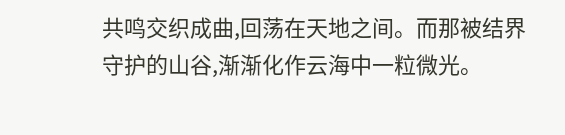共鸣交织成曲,回荡在天地之间。而那被结界守护的山谷,渐渐化作云海中一粒微光。